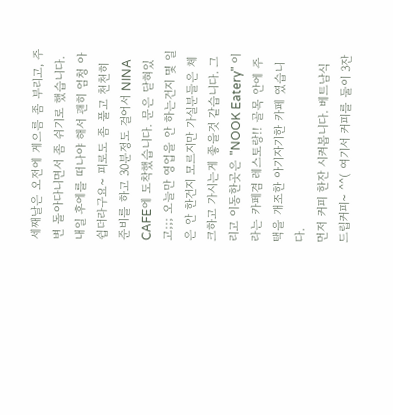세째날은 오전에 게으름 좀 부리고, 주변 돌아다니면서 좀 쉬기로 했습니다. 내일 후에를 떠나야 해서 괜히 엄청 아쉽더라구요~ 피로도 좀 풀고 천천히 준비를 하고 30분정도 걸어서 NINA CAFE에 도착했습니다. 문은 닫혀있고;;; 오늘만 영업을 안 하는건지 몇 일은 안 한건지 모르지만 가실분들은 체크하고 가시는게 좋을것 같습니다. 그리고 이동한곳은 "NOOK Eatery" 이라는 카페겸 레스토랑!! 골목 안에 주택을 개조한 아기자기한 카페 였습니다.
먼저 커피 한잔 시켜봅니다. 베트남식 드립커피~ ^^( 여기서 커피를 둘이 3잔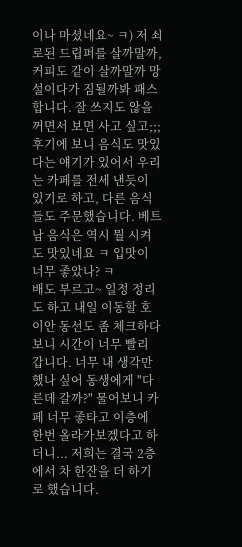이나 마셨네요~ ㅋ) 저 쇠로된 드립퍼를 살까말까, 커피도 같이 살까말까 망설이다가 짐될까봐 패스 합니다. 잘 쓰지도 않을꺼면서 보면 사고 싶고;;;
후기에 보니 음식도 맛있다는 얘기가 있어서 우리는 카페를 전세 낸듯이 있기로 하고, 다른 음식들도 주문했습니다. 베트남 음식은 역시 뭘 시켜도 맛있네요 ㅋ 입맛이 너무 좋았나? ㅋ
배도 부르고~ 일정 정리도 하고 내일 이동할 호이안 동선도 좀 체크하다보니 시간이 너무 빨리 갑니다. 너무 내 생각만 했나 싶어 동생에게 "다른데 갈까?" 물어보니 카페 너무 좋타고 이층에 한번 올라가보겠다고 하더니... 저희는 결국 2층에서 차 한잔을 더 하기로 했습니다.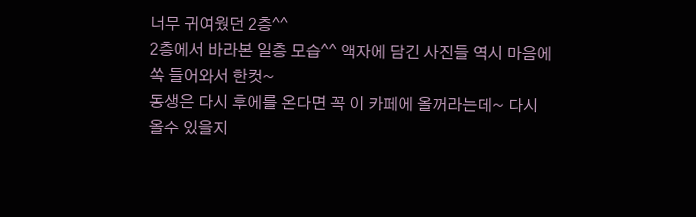너무 귀여웠던 2층^^
2층에서 바라본 일층 모습^^ 액자에 담긴 사진들 역시 마음에 쏙 들어와서 한컷~
동생은 다시 후에를 온다면 꼭 이 카페에 올꺼라는데~ 다시 올수 있을지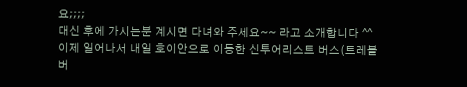요;;;;
대신 후에 가시는분 계시면 다녀와 주세요~~ 라고 소개합니다 ^^
이제 일어나서 내일 호이안으로 이동한 신투어리스트 버스(트레블 버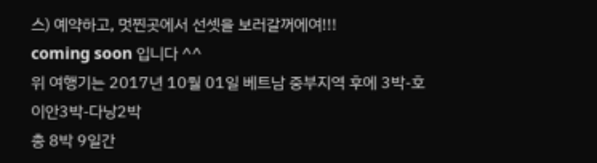스) 예약하고, 멋찐곳에서 선셋을 보러갈꺼에여!!!
coming soon 입니다 ^^
위 여행기는 2017년 10월 01일 베트남 중부지역 후에 3박-호이안3박-다낭2박
총 8박 9일간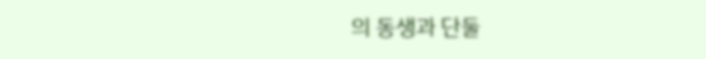의 동생과 단둘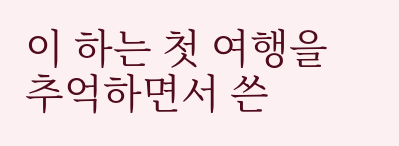이 하는 첫 여행을 추억하면서 쓴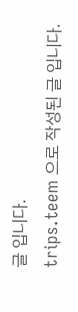글 입니다.
trips.teem 으로 작성된 글 입니다.